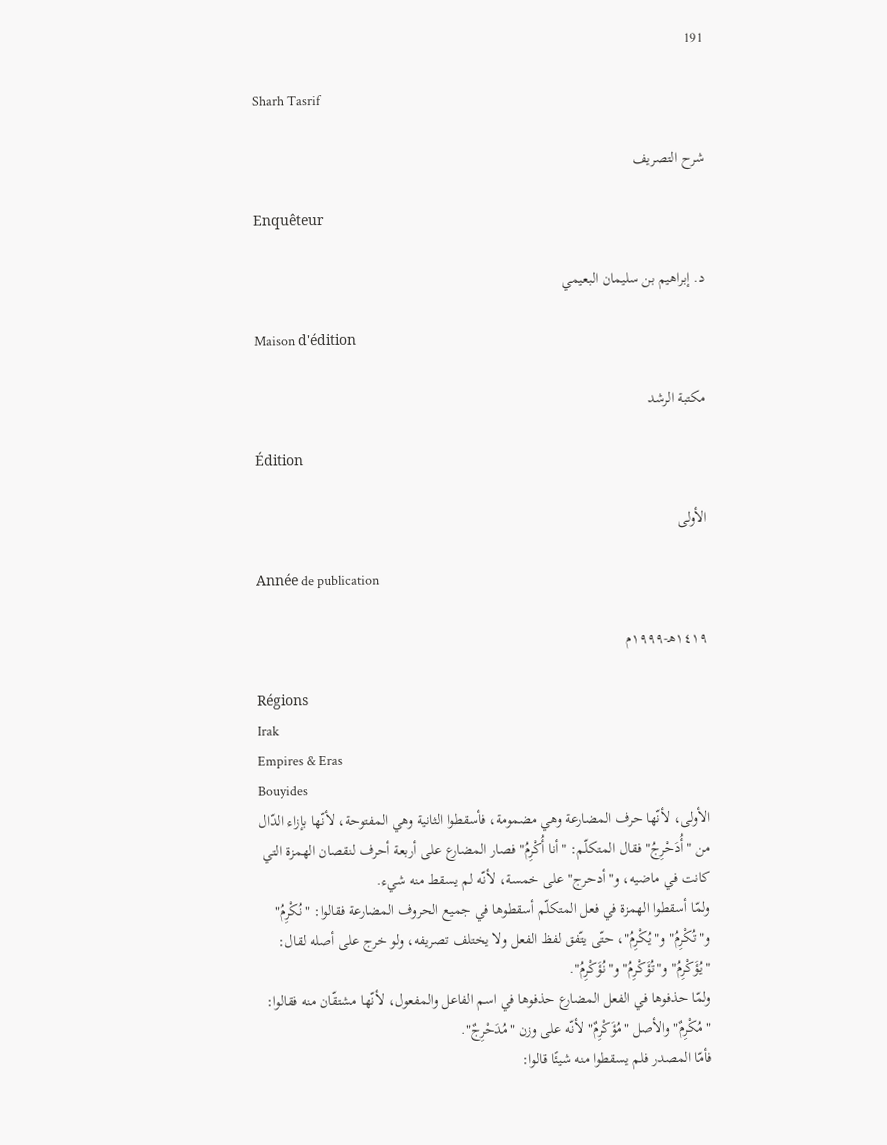191

Sharh Tasrif

شرح التصريف

Enquêteur

د. إبراهيم بن سليمان البعيمي

Maison d'édition

مكتبة الرشد

Édition

الأولى

Année de publication

١٤١٩هـ-١٩٩٩م

Régions
Irak
Empires & Eras
Bouyides
الأولى، لأنّها حرف المضارعة وهي مضمومة، فأسقطوا الثانية وهي المفتوحة، لأنّها بإزاء الدّال من "أُدَحْرِجُ" فقال المتكلّم: "أنا أُكْرِمُ" فصار المضارع على أربعة أحرف لنقصان الهمزة التي كانت في ماضيه، و"أدحرج" على خمسة، لأنّه لم يسقط منه شيء.
ولمّا أسقطوا الهمزة في فعل المتكلّم أسقطوها في جميع الحروف المضارعة فقالوا: "نُكْرِمُ" و"تُكْرِمُ" و"يُكْرِمُ"، حتّى يتّفق لفظ الفعل ولا يختلف تصريفه، ولو خرج على أصله لقال: "يُؤَكْرِمُ" و"تُؤَكْرِمُ" و"نُؤَكْرِمُ".
ولمّا حذفوها في الفعل المضارع حذفوها في اسم الفاعل والمفعول، لأنّها مشتقّان منه فقالوا: "مُكْرِمٌ" والأصل "مُؤَكْرِمٌ" لأنّه على وزن "مُدَحْرِجٌ".
فأمّا المصدر فلم يسقطوا منه شيئًا قالوا: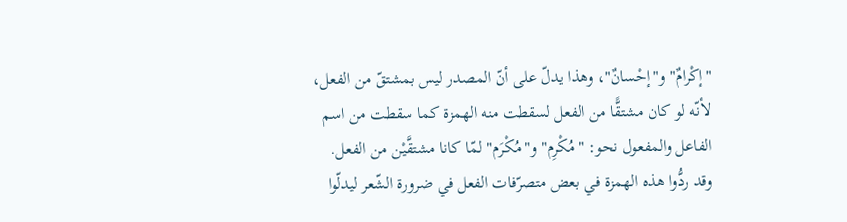"إكْرامٌ" و"إحْسانٌ"، وهذا يدلّ على أنّ المصدر ليس بمشتقّ من الفعل، لأنّه لو كان مشتقًّا من الفعل لسقطت منه الهمزة كما سقطت من اسم الفاعل والمفعول نحو: "مُكْرِم" و"مُكْرَم" لمّا كانا مشتقَّيْن من الفعل.
وقد ردُّوا هذه الهمزة في بعض متصرّفات الفعل في ضرورة الشّعر ليدلّوا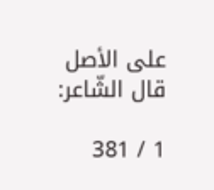على الأصل قال الشّاعر:

1 / 381